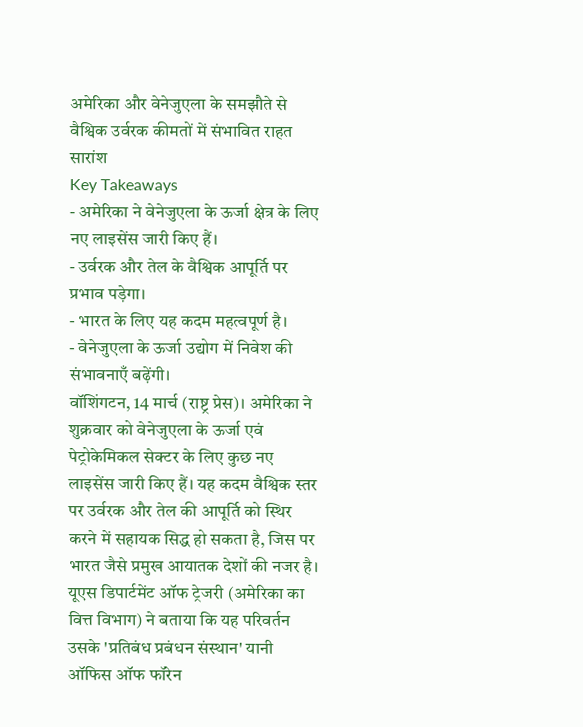अमेरिका और वेनेजुएला के समझौते से वैश्विक उर्वरक कीमतों में संभावित राहत
सारांश
Key Takeaways
- अमेरिका ने वेनेजुएला के ऊर्जा क्षेत्र के लिए नए लाइसेंस जारी किए हैं।
- उर्वरक और तेल के वैश्विक आपूर्ति पर प्रभाव पड़ेगा।
- भारत के लिए यह कदम महत्वपूर्ण है।
- वेनेजुएला के ऊर्जा उद्योग में निवेश की संभावनाएँ बढ़ेंगी।
वॉशिंगटन, 14 मार्च (राष्ट्र प्रेस)। अमेरिका ने शुक्रवार को वेनेजुएला के ऊर्जा एवं पेट्रोकेमिकल सेक्टर के लिए कुछ नए लाइसेंस जारी किए हैं। यह कदम वैश्विक स्तर पर उर्वरक और तेल की आपूर्ति को स्थिर करने में सहायक सिद्ध हो सकता है, जिस पर भारत जैसे प्रमुख आयातक देशों की नजर है।
यूएस डिपार्टमेंट ऑफ ट्रेजरी (अमेरिका का वित्त विभाग) ने बताया कि यह परिवर्तन उसके 'प्रतिबंध प्रबंधन संस्थान' यानी ऑफिस ऑफ फॉरेन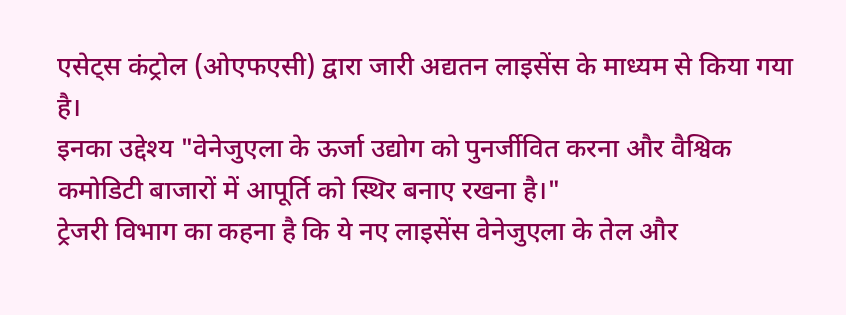एसेट्स कंट्रोल (ओएफएसी) द्वारा जारी अद्यतन लाइसेंस के माध्यम से किया गया है।
इनका उद्देश्य "वेनेजुएला के ऊर्जा उद्योग को पुनर्जीवित करना और वैश्विक कमोडिटी बाजारों में आपूर्ति को स्थिर बनाए रखना है।"
ट्रेजरी विभाग का कहना है कि ये नए लाइसेंस वेनेजुएला के तेल और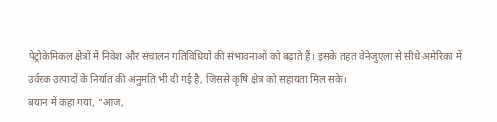पेट्रोकेमिकल क्षेत्रों में निवेश और संचालन गतिविधियों की संभावनाओं को बढ़ाते हैं। इसके तहत वेनेजुएला से सीधे अमेरिका में उर्वरक उत्पादों के निर्यात की अनुमति भी दी गई है, जिससे कृषि क्षेत्र को सहायता मिल सके।
बयान में कहा गया, “आज,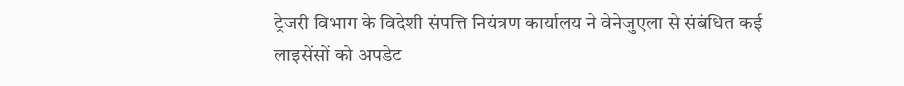ट्रेजरी विभाग के विदेशी संपत्ति नियंत्रण कार्यालय ने वेनेजुएला से संबंधित कई लाइसेंसों को अपडेट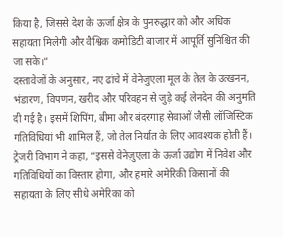किया है, जिससे देश के ऊर्जा क्षेत्र के पुनरुद्धार को और अधिक सहायता मिलेगी और वैश्विक कमोडिटी बाजार में आपूर्ति सुनिश्चित की जा सके।”
दस्तावेजों के अनुसार, नए ढांचे में वेनेजुएला मूल के तेल के उत्खनन, भंडारण, विपणन, खरीद और परिवहन से जुड़े कई लेनदेन की अनुमति दी गई है। इसमें शिपिंग, बीमा और बंदरगाह सेवाओं जैसी लॉजिस्टिक गतिविधियां भी शामिल हैं, जो तेल निर्यात के लिए आवश्यक होती हैं।
ट्रेजरी विभाग ने कहा, “इससे वेनेज़ुएला के ऊर्जा उद्योग में निवेश और गतिविधियों का विस्तार होगा, और हमारे अमेरिकी किसानों की सहायता के लिए सीधे अमेरिका को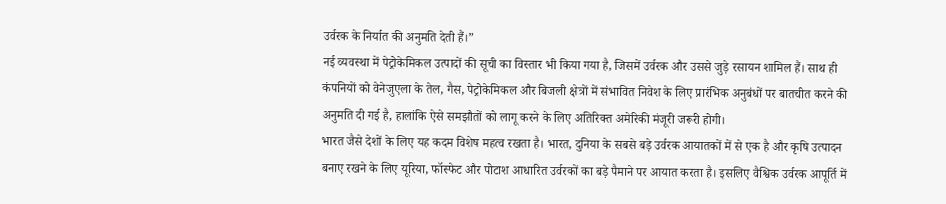उर्वरक के निर्यात की अनुमति देती हैं।”
नई व्यवस्था में पेट्रोकेमिकल उत्पादों की सूची का विस्तार भी किया गया है, जिसमें उर्वरक और उससे जुड़े रसायन शामिल हैं। साथ ही कंपनियों को वेनेजुएला के तेल, गैस, पेट्रोकेमिकल और बिजली क्षेत्रों में संभावित निवेश के लिए प्रारंभिक अनुबंधों पर बातचीत करने की अनुमति दी गई है, हालांकि ऐसे समझौतों को लागू करने के लिए अतिरिक्त अमेरिकी मंजूरी जरूरी होगी।
भारत जैसे देशों के लिए यह कदम विशेष महत्व रखता है। भारत, दुनिया के सबसे बड़े उर्वरक आयातकों में से एक है और कृषि उत्पादन बनाए रखने के लिए यूरिया, फॉस्फेट और पोटाश आधारित उर्वरकों का बड़े पैमाने पर आयात करता है। इसलिए वैश्विक उर्वरक आपूर्ति में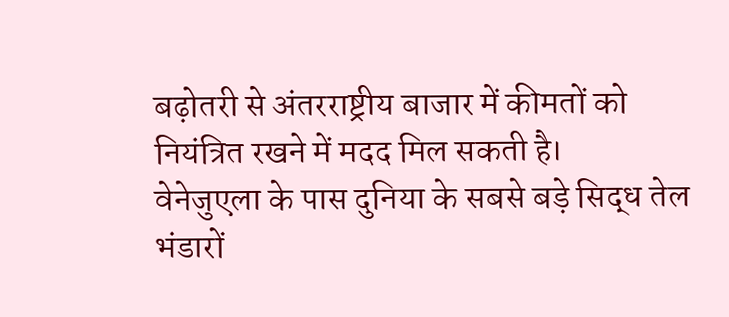बढ़ोतरी से अंतरराष्ट्रीय बाजार में कीमतों को नियंत्रित रखने में मदद मिल सकती है।
वेनेजुएला के पास दुनिया के सबसे बड़े सिद्ध तेल भंडारों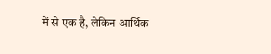में से एक है, लेकिन आर्थिक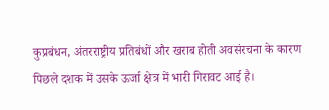कुप्रबंधन, अंतरराष्ट्रीय प्रतिबंधों और खराब होती अवसंरचना के कारण पिछले दशक में उसके ऊर्जा क्षेत्र में भारी गिरावट आई है।